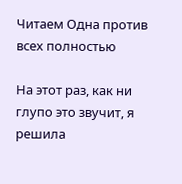Читаем Одна против всех полностью

На этот раз, как ни глупо это звучит, я решила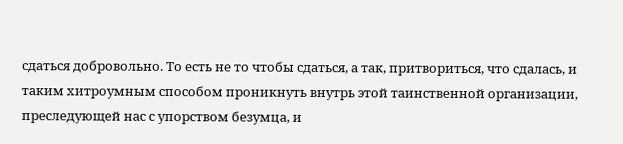сдаться добровольно. То есть не то чтобы сдаться, а так, притвориться, что сдалась, и таким хитроумным способом проникнуть внутрь этой таинственной организации, преследующей нас с упорством безумца, и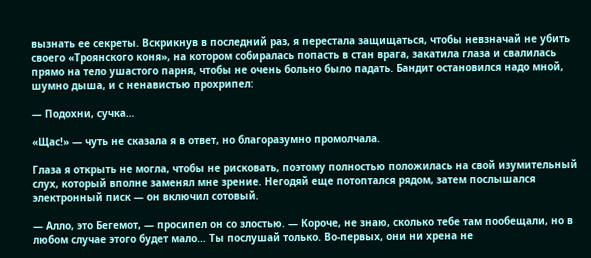вызнать ее секреты. Вскрикнув в последний раз, я перестала защищаться, чтобы невзначай не убить своего «Троянского коня», на котором собиралась попасть в стан врага, закатила глаза и свалилась прямо на тело ушастого парня, чтобы не очень больно было падать. Бандит остановился надо мной, шумно дыша, и с ненавистью прохрипел:

— Подохни, сучка…

«Щас!» — чуть не сказала я в ответ, но благоразумно промолчала.

Глаза я открыть не могла, чтобы не рисковать, поэтому полностью положилась на свой изумительный слух, который вполне заменял мне зрение. Негодяй еще потоптался рядом, затем послышался электронный писк — он включил сотовый.

— Алло, это Бегемот, — просипел он со злостью. — Короче, не знаю, сколько тебе там пообещали, но в любом случае этого будет мало… Ты послушай только. Во-первых, они ни хрена не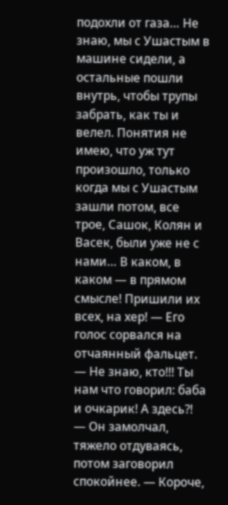подохли от газа… Не знаю, мы с Ушастым в машине сидели, а остальные пошли внутрь, чтобы трупы забрать, как ты и велел. Понятия не имею, что уж тут произошло, только когда мы с Ушастым зашли потом, все трое, Сашок, Колян и Васек, были уже не с нами… В каком, в каком — в прямом смысле! Пришили их всех, на хер! — Его голос сорвался на отчаянный фальцет. — Не знаю, кто!!! Ты нам что говорил: баба и очкарик! А здесь?! — Он замолчал, тяжело отдуваясь, потом заговорил спокойнее. — Короче,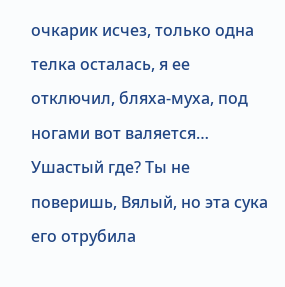очкарик исчез, только одна телка осталась, я ее отключил, бляха-муха, под ногами вот валяется… Ушастый где? Ты не поверишь, Вялый, но эта сука его отрубила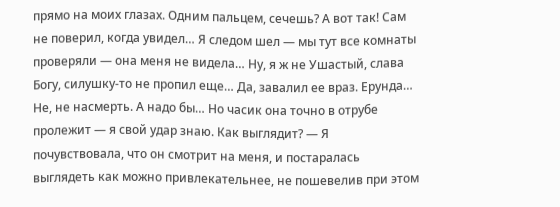прямо на моих глазах. Одним пальцем, сечешь? А вот так! Сам не поверил, когда увидел… Я следом шел — мы тут все комнаты проверяли — она меня не видела… Ну, я ж не Ушастый, слава Богу, силушку-то не пропил еще… Да, завалил ее враз. Ерунда… Не, не насмерть. А надо бы… Но часик она точно в отрубе пролежит — я свой удар знаю. Как выглядит? — Я почувствовала, что он смотрит на меня, и постаралась выглядеть как можно привлекательнее, не пошевелив при этом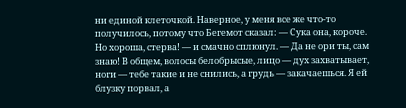ни единой клеточкой. Наверное, у меня все же что-то получилось, потому что Бегемот сказал: — Сука она, короче. Но хороша, стерва! — и смачно сплюнул. — Да не ори ты, сам знаю! В общем, волосы белобрысые, лицо — дух захватывает, ноги — тебе такие и не снились, а грудь — закачаешься. Я ей блузку порвал, а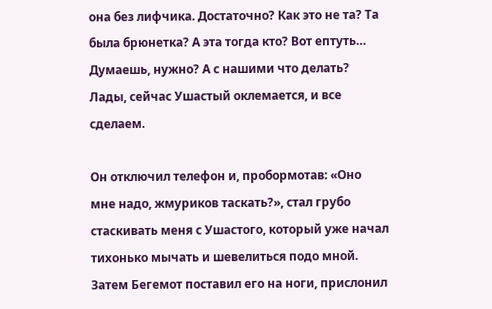она без лифчика. Достаточно? Как это не та? Та была брюнетка? А эта тогда кто? Вот ептуть… Думаешь, нужно? А с нашими что делать? Лады, сейчас Ушастый оклемается, и все сделаем.

Он отключил телефон и, пробормотав: «Оно мне надо, жмуриков таскать?», стал грубо стаскивать меня с Ушастого, который уже начал тихонько мычать и шевелиться подо мной. Затем Бегемот поставил его на ноги, прислонил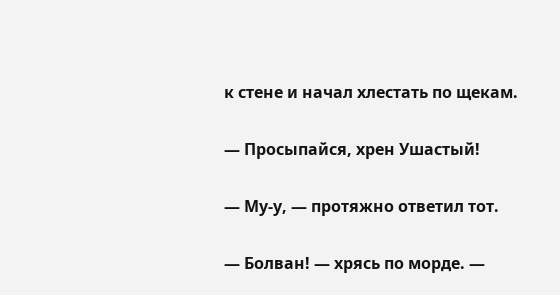к стене и начал хлестать по щекам.

— Просыпайся, хрен Ушастый!

— Му-у, — протяжно ответил тот.

— Болван! — хрясь по морде. —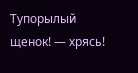Тупорылый щенок! — хрясь!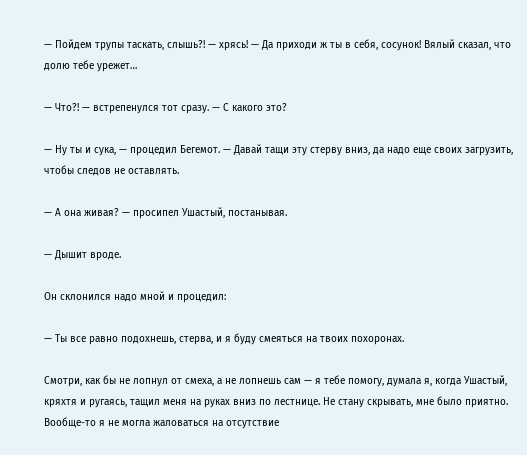— Пойдем трупы таскать, слышь?! — хрясь! — Да приходи ж ты в себя, сосунок! Вялый сказал, что долю тебе урежет…

— Что?! — встрепенулся тот сразу. — С какого это?

— Ну ты и сука, — процедил Бегемот. — Давай тащи эту стерву вниз, да надо еще своих загрузить, чтобы следов не оставлять.

— А она живая? — просипел Ушастый, постанывая.

— Дышит вроде.

Он склонился надо мной и процедил:

— Ты все равно подохнешь, стерва, и я буду смеяться на твоих похоронах.

Смотри, как бы не лопнул от смеха, а не лопнешь сам — я тебе помогу, думала я, когда Ушастый, кряхтя и ругаясь, тащил меня на руках вниз по лестнице. Не стану скрывать, мне было приятно. Вообще-то я не могла жаловаться на отсутствие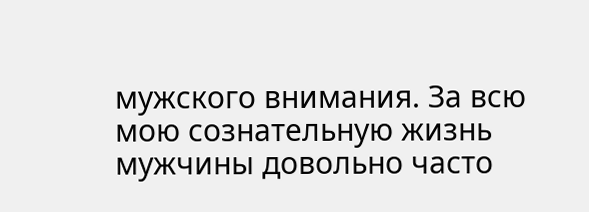мужского внимания. За всю мою сознательную жизнь мужчины довольно часто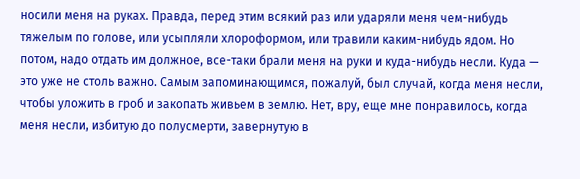носили меня на руках. Правда, перед этим всякий раз или ударяли меня чем-нибудь тяжелым по голове, или усыпляли хлороформом, или травили каким-нибудь ядом. Но потом, надо отдать им должное, все-таки брали меня на руки и куда-нибудь несли. Куда — это уже не столь важно. Самым запоминающимся, пожалуй, был случай, когда меня несли, чтобы уложить в гроб и закопать живьем в землю. Нет, вру, еще мне понравилось, когда меня несли, избитую до полусмерти, завернутую в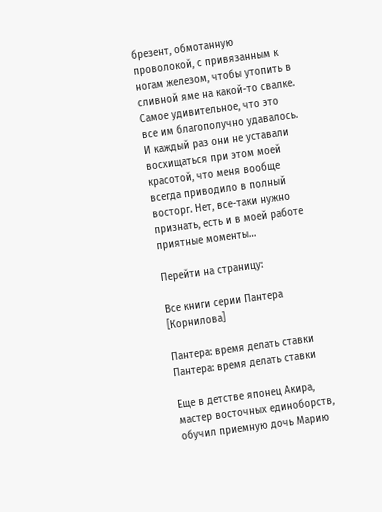брезент, обмотанную проволокой, с привязанным к ногам железом, чтобы утопить в сливной яме на какой-то свалке. Самое удивительное, что это все им благополучно удавалось. И каждый раз они не уставали восхищаться при этом моей красотой, что меня вообще всегда приводило в полный восторг. Нет, все-таки нужно признать, есть и в моей работе приятные моменты…

Перейти на страницу:

Все книги серии Пантера [Корнилова]

Пантера: время делать ставки
Пантера: время делать ставки

Еще в детстве японец Акира, мастер восточных единоборств, обучил приемную дочь Марию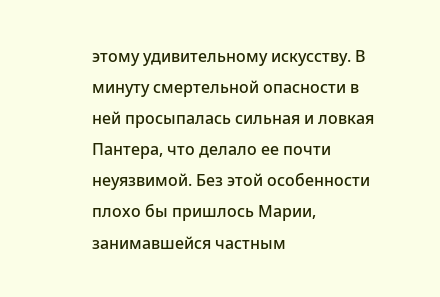этому удивительному искусству. В минуту смертельной опасности в ней просыпалась сильная и ловкая Пантера, что делало ее почти неуязвимой. Без этой особенности плохо бы пришлось Марии, занимавшейся частным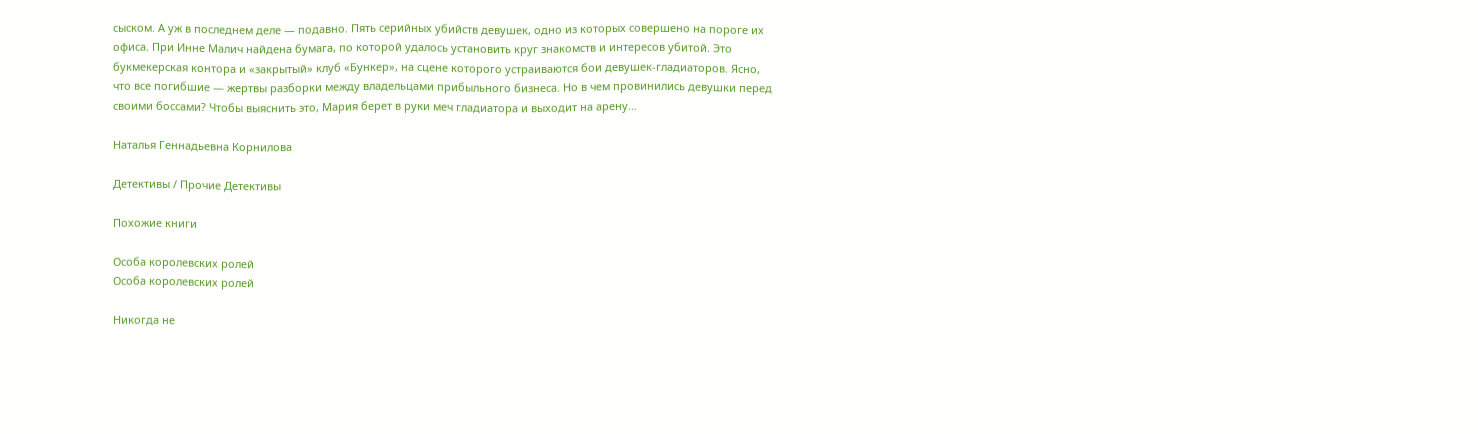сыском. А уж в последнем деле — подавно. Пять серийных убийств девушек, одно из которых совершено на пороге их офиса. При Инне Малич найдена бумага, по которой удалось установить круг знакомств и интересов убитой. Это букмекерская контора и «закрытый» клуб «Бункер», на сцене которого устраиваются бои девушек-гладиаторов. Ясно, что все погибшие — жертвы разборки между владельцами прибыльного бизнеса. Но в чем провинились девушки перед своими боссами? Чтобы выяснить это, Мария берет в руки меч гладиатора и выходит на арену…

Наталья Геннадьевна Корнилова

Детективы / Прочие Детективы

Похожие книги

Особа королевских ролей
Особа королевских ролей

Никогда не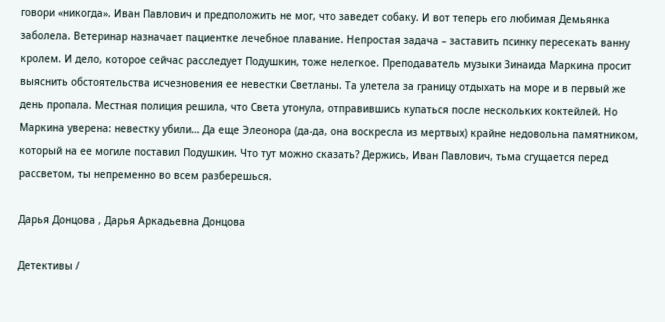говори «никогда». Иван Павлович и предположить не мог, что заведет собаку. И вот теперь его любимая Демьянка заболела. Ветеринар назначает пациентке лечебное плавание. Непростая задача – заставить псинку пересекать ванну кролем. И дело, которое сейчас расследует Подушкин, тоже нелегкое. Преподаватель музыки Зинаида Маркина просит выяснить обстоятельства исчезновения ее невестки Светланы. Та улетела за границу отдыхать на море и в первый же день пропала. Местная полиция решила, что Света утонула, отправившись купаться после нескольких коктейлей. Но Маркина уверена: невестку убили… Да еще Элеонора (да-да, она воскресла из мертвых) крайне недовольна памятником, который на ее могиле поставил Подушкин. Что тут можно сказать? Держись, Иван Павлович, тьма сгущается перед рассветом, ты непременно во всем разберешься.

Дарья Донцова , Дарья Аркадьевна Донцова

Детективы /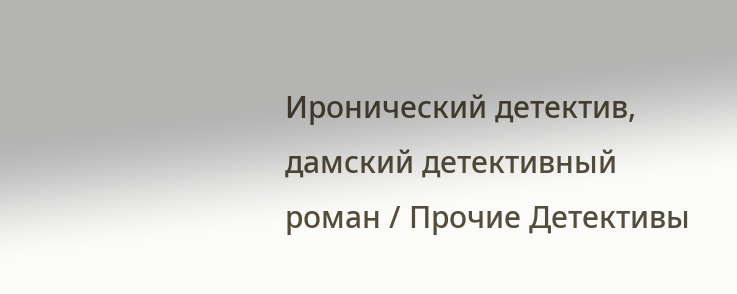Иронический детектив, дамский детективный роман / Прочие Детективы